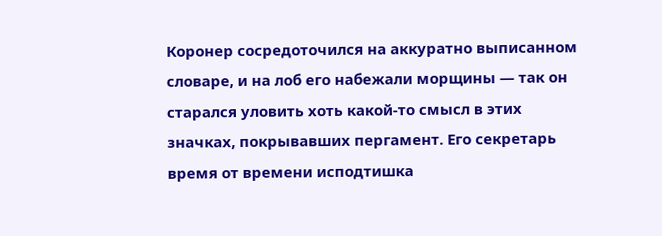Коронер сосредоточился на аккуратно выписанном словаре, и на лоб его набежали морщины — так он старался уловить хоть какой-то смысл в этих значках, покрывавших пергамент. Его секретарь время от времени исподтишка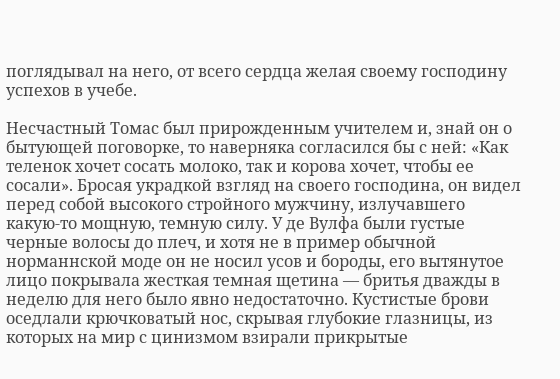поглядывал на него, от всего сердца желая своему господину успехов в учебе.

Несчастный Томас был прирожденным учителем и, знай он о бытующей поговорке, то наверняка согласился бы с ней: «Как теленок хочет сосать молоко, так и корова хочет, чтобы ее сосали». Бросая украдкой взгляд на своего господина, он видел перед собой высокого стройного мужчину, излучавшего какую-то мощную, темную силу. У де Вулфа были густые черные волосы до плеч, и хотя не в пример обычной норманнской моде он не носил усов и бороды, его вытянутое лицо покрывала жесткая темная щетина — бритья дважды в неделю для него было явно недостаточно. Кустистые брови оседлали крючковатый нос, скрывая глубокие глазницы, из которых на мир с цинизмом взирали прикрытые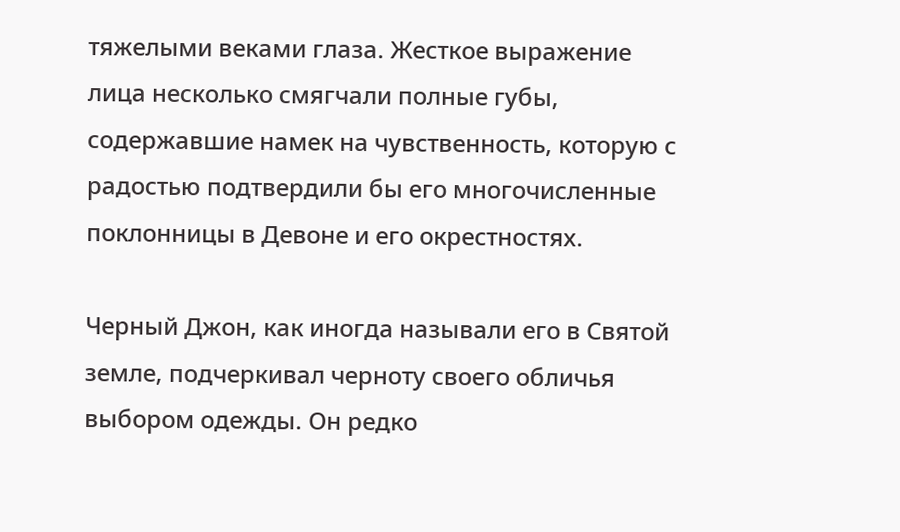тяжелыми веками глаза. Жесткое выражение лица несколько смягчали полные губы, содержавшие намек на чувственность, которую с радостью подтвердили бы его многочисленные поклонницы в Девоне и его окрестностях.

Черный Джон, как иногда называли его в Святой земле, подчеркивал черноту своего обличья выбором одежды. Он редко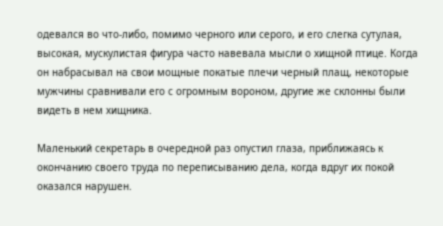одевался во что-либо, помимо черного или серого, и его слегка сутулая, высокая, мускулистая фигура часто навевала мысли о хищной птице. Когда он набрасывал на свои мощные покатые плечи черный плащ, некоторые мужчины сравнивали его с огромным вороном, другие же склонны были видеть в нем хищника.

Маленький секретарь в очередной раз опустил глаза, приближаясь к окончанию своего труда по переписыванию дела, когда вдруг их покой оказался нарушен.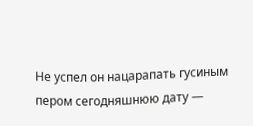Не успел он нацарапать гусиным пером сегодняшнюю дату —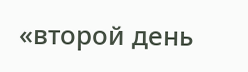«второй день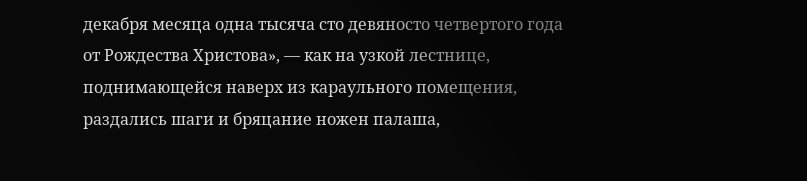декабря месяца одна тысяча сто девяносто четвертого года от Рождества Христова», — как на узкой лестнице, поднимающейся наверх из караульного помещения, раздались шаги и бряцание ножен палаша,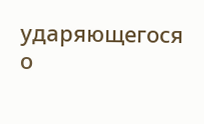ударяющегося о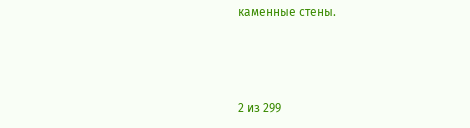каменные стены.



2 из 299